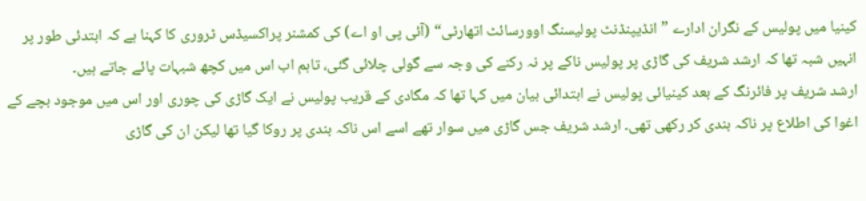کینیا میں پولیس کے نگران ادارے ”انڈیپنڈنٹ پولیسنگ اوورسائٹ اتھارٹی“ (آئی پی او اے) کی کمشنر پراکسیڈس ٹروری کا کہنا ہے کہ ابتدئی طور پر انہیں شبہ تھا کہ ارشد شریف کی گاڑی پر پولیس ناکے پر نہ رکنے کی وجہ سے گولی چلائی گئی، تاہم اب اس میں کچھ شبہات پائے جاتے ہیں۔
ارشد شریف پر فائرنگ کے بعد کینیائی پولیس نے ابتدائی بیان میں کہا تھا کہ مگادی کے قریب پولیس نے ایک گاڑی کی چوری اور اس میں موجود بچے کے اغوا کی اطلاع پر ناکہ بندی کر رکھی تھی۔ ارشد شریف جس گاڑی میں سوار تھے اسے اس ناکہ بندی پر روکا گیا تھا لیکن ان کی گاڑی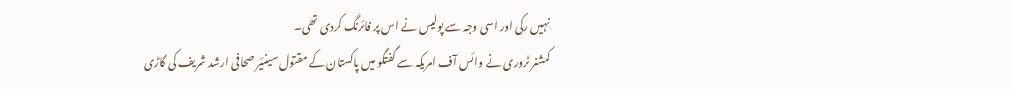نہیں رکی اور اسی وجہ سے پولیس نے اس پر فائرنگ کردی تھی۔
کمشنر ٹروری نے وائس آف امریکہ سے گفتگو میں پاکستان کے مقتول سینئیر صحافی ارشد شریف کی گاڑی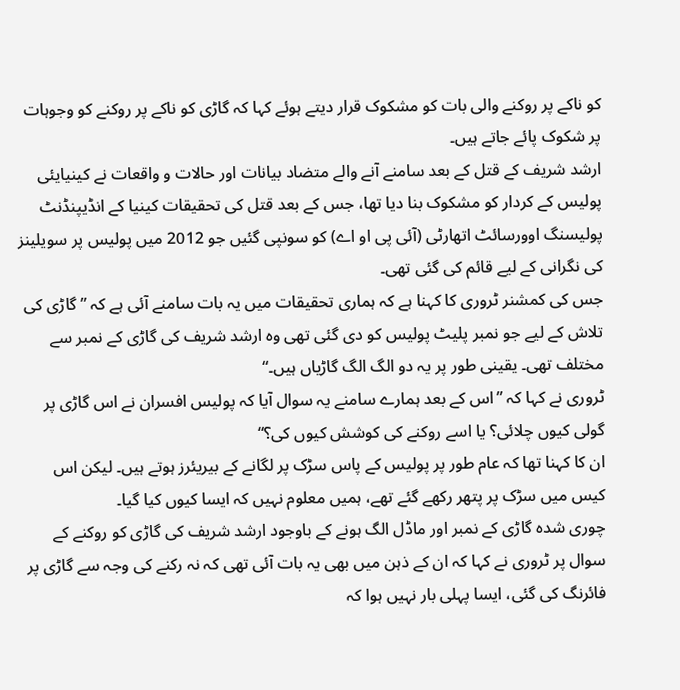کو ناکے پر روکنے والی بات کو مشکوک قرار دیتے ہوئے کہا کہ گاڑی کو ناکے پر روکنے کو وجوہات پر شکوک پائے جاتے ہیں۔
ارشد شریف کے قتل کے بعد سامنے آنے والے متضاد بیانات اور حالات و واقعات نے کینیایئی پولیس کے کردار کو مشکوک بنا دیا تھا، جس کے بعد قتل کی تحقیقات کینیا کے انڈیپنڈنٹ پولیسنگ اوورسائٹ اتھارٹی (آئی پی او اے) کو سونپی گئیں جو 2012 میں پولیس پر سویلینز کی نگرانی کے لیے قائم کی گئی تھی۔
جس کی کمشنر ٹروری کا کہنا ہے کہ ہماری تحقیقات میں یہ بات سامنے آئی ہے کہ ”گاڑی کی تلاش کے لیے جو نمبر پلیٹ پولیس کو دی گئی تھی وہ ارشد شریف کی گاڑی کے نمبر سے مختلف تھی۔ یقینی طور پر یہ دو الگ الگ گاڑیاں ہیں۔“
ٹروری نے کہا کہ ”اس کے بعد ہمارے سامنے یہ سوال آیا کہ پولیس افسران نے اس گاڑی پر گولی کیوں چلائی؟ یا اسے روکنے کی کوشش کیوں کی؟“
ان کا کہنا تھا کہ عام طور پر پولیس کے پاس سڑک پر لگانے کے بیریئرز ہوتے ہیں۔ لیکن اس کیس میں سڑک پر پتھر رکھے گئے تھے، ہمیں معلوم نہیں کہ ایسا کیوں کیا گیا۔
چوری شدہ گاڑی کے نمبر اور ماڈل الگ ہونے کے باوجود ارشد شریف کی گاڑی کو روکنے کے سوال پر ٹروری نے کہا کہ ان کے ذہن میں بھی یہ بات آئی تھی کہ نہ رکنے کی وجہ سے گاڑی پر فائرنگ کی گئی، ایسا پہلی بار نہیں ہوا کہ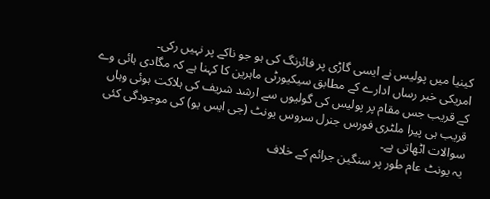کینیا میں پولیس نے ایسی گاڑی پر فائرنگ کی ہو جو ناکے پر نہیں رکی۔
امریکی خبر رساں ادارے کے مطابق سیکیورٹی ماہرین کا کہنا ہے کہ مگادی ہائی وے کے قریب جس مقام پر پولیس کی گولیوں سے ارشد شریف کی ہلاکت ہوئی وہاں قریب ہی پیرا ملٹری فورس جنرل سروس یونٹ (جی ایس یو) کی موجودگی کئی سوالات اٹھاتی ہے۔
یہ یونٹ عام طور پر سنگین جرائم کے خلاف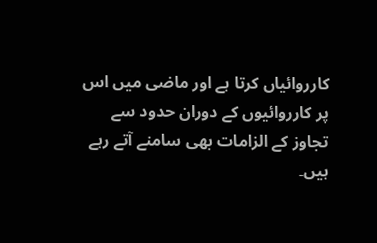کارروائیاں کرتا ہے اور ماضی میں اس پر کارروائیوں کے دوران حدود سے تجاوز کے الزامات بھی سامنے آتے رہے ہیں۔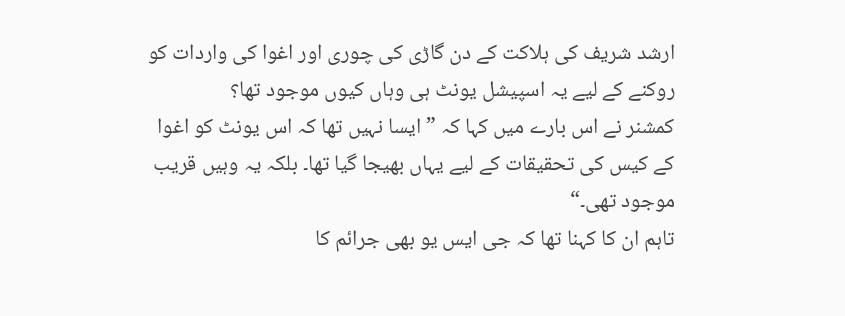ارشد شریف کی ہلاکت کے دن گاڑی کی چوری اور اغوا کی واردات کو روکنے کے لیے یہ اسپیشل یونٹ ہی وہاں کیوں موجود تھا؟
کمشنر نے اس بارے میں کہا کہ ”ایسا نہیں تھا کہ اس یونٹ کو اغوا کے کیس کی تحقیقات کے لیے یہاں بھیجا گیا تھا۔ بلکہ یہ وہیں قریب موجود تھی۔“
تاہم ان کا کہنا تھا کہ جی ایس یو بھی جرائم کا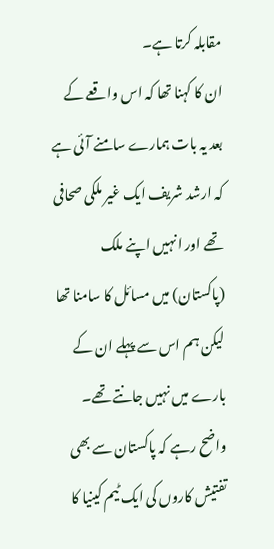مقابلہ کرتا ہے۔
ان کا کہنا تھا کہ اس واقعے کے بعد یہ بات ہمارے سامنے آئی ہے کہ ارشد شریف ایک غیر ملکی صحافی تھے اور انہیں اپنے ملک (پاکستان) میں مسائل کا سامنا تھا لیکن ہم اس سے پہلے ان کے بارے میں نہیں جانتے تھے۔
واضح رہے کہ پاکستان سے بھی تفتیش کاروں کی ایک ٹیم کینیا کا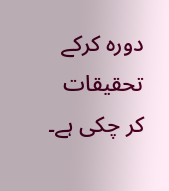دورہ کرکے تحقیقات کر چکی ہے۔